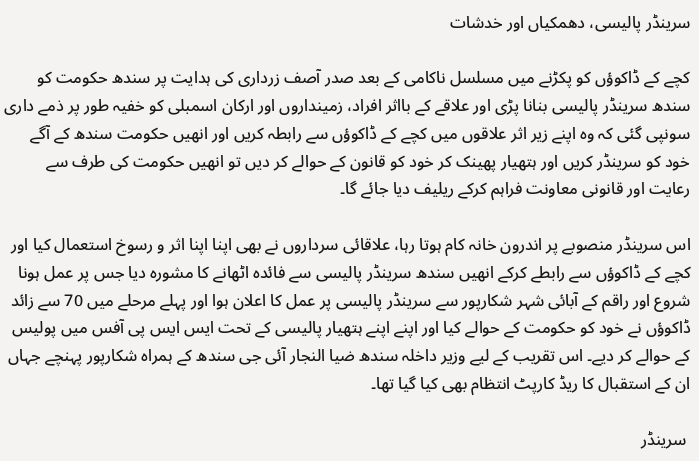سرینڈر پالیسی، دھمکیاں اور خدشات

کچے کے ڈاکوؤں کو پکڑنے میں مسلسل ناکامی کے بعد صدر آصف زرداری کی ہدایت پر سندھ حکومت کو سندھ سرینڈر پالیسی بنانا پڑی اور علاقے کے بااثر افراد، زمینداروں اور ارکان اسمبلی کو خفیہ طور پر ذمے داری سونپی گئی کہ وہ اپنے زیر اثر علاقوں میں کچے کے ڈاکوؤں سے رابطہ کریں اور انھیں حکومت سندھ کے آگے خود کو سرینڈر کریں اور ہتھیار پھینک کر خود کو قانون کے حوالے کر دیں تو انھیں حکومت کی طرف سے رعایت اور قانونی معاونت فراہم کرکے ریلیف دیا جائے گا۔

اس سرینڈر منصوبے پر اندرون خانہ کام ہوتا رہا، علاقائی سرداروں نے بھی اپنا اپنا اثر و رسوخ استعمال کیا اور کچے کے ڈاکوؤں سے رابطے کرکے انھیں سندھ سرینڈر پالیسی سے فائدہ اٹھانے کا مشورہ دیا جس پر عمل ہونا شروع اور راقم کے آبائی شہر شکارپور سے سرینڈر پالیسی پر عمل کا اعلان ہوا اور پہلے مرحلے میں 70 سے زائد ڈاکوؤں نے خود کو حکومت کے حوالے کیا اور اپنے اپنے ہتھیار پالیسی کے تحت ایس ایس پی آفس میں پولیس کے حوالے کر دیے۔ اس تقریب کے لیے وزیر داخلہ سندھ ضیا النجار آئی جی سندھ کے ہمراہ شکارپور پہنچے جہاں ان کے استقبال کا ریڈ کارپٹ انتظام بھی کیا گیا تھا۔

 سرینڈر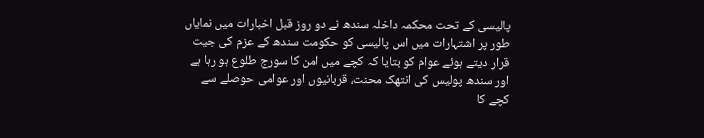پالیسی کے تحت محکمہ داخلہ سندھ نے دو روز قبل اخبارات میں نمایاں طور پر اشتہارات میں اس پالیسی کو حکومت سندھ کے عزم کی جیت قرار دیتے ہوئے عوام کو بتایا کہ کچے میں امن کا سورج طلوع ہو رہا ہے اور سندھ پولیس کی انتھک محنت، قربانیوں اور عوامی حوصلے سے کچے کا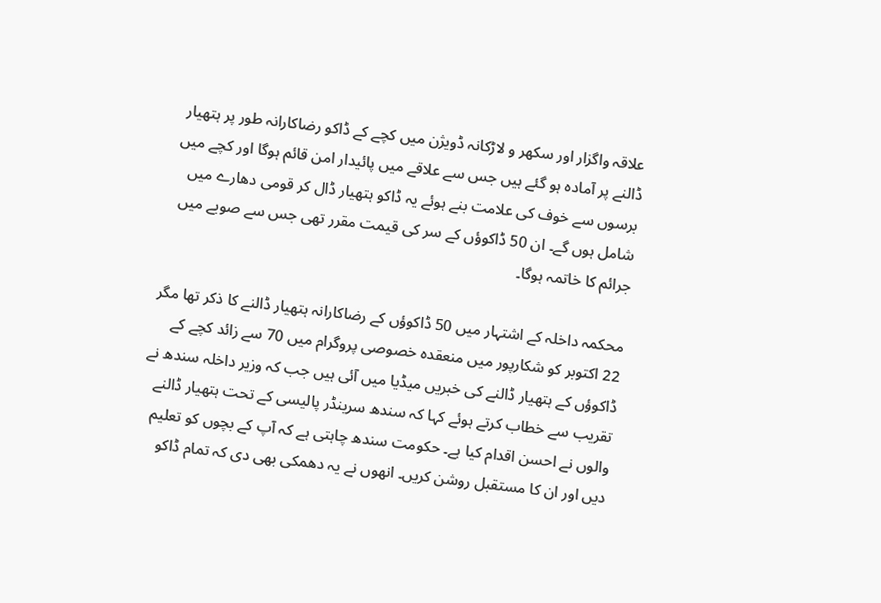علاقہ واگزار اور سکھر و لاڑکانہ ڈویژن میں کچے کے ڈاکو رضاکارانہ طور پر ہتھیار ڈالنے پر آمادہ ہو گئے ہیں جس سے علاقے میں پائیدار امن قائم ہوگا اور کچے میں برسوں سے خوف کی علامت بنے ہوئے یہ ڈاکو ہتھیار ڈال کر قومی دھارے میں شامل ہوں گے۔ ان 50 ڈاکوؤں کے سر کی قیمت مقرر تھی جس سے صوبے میں جرائم کا خاتمہ ہوگا۔

محکمہ داخلہ کے اشتہار میں 50 ڈاکوؤں کے رضاکارانہ ہتھیار ڈالنے کا ذکر تھا مگر 22 اکتوبر کو شکارپور میں منعقدہ خصوصی پروگرام میں 70 سے زائد کچے کے ڈاکوؤں کے ہتھیار ڈالنے کی خبریں میڈیا میں آئی ہیں جب کہ وزیر داخلہ سندھ نے تقریب سے خطاب کرتے ہوئے کہا کہ سندھ سرینڈر پالیسی کے تحت ہتھیار ڈالنے والوں نے احسن اقدام کیا ہے۔ حکومت سندھ چاہتی ہے کہ آپ کے بچوں کو تعلیم دیں اور ان کا مستقبل روشن کریں۔ انھوں نے یہ دھمکی بھی دی کہ تمام ڈاکو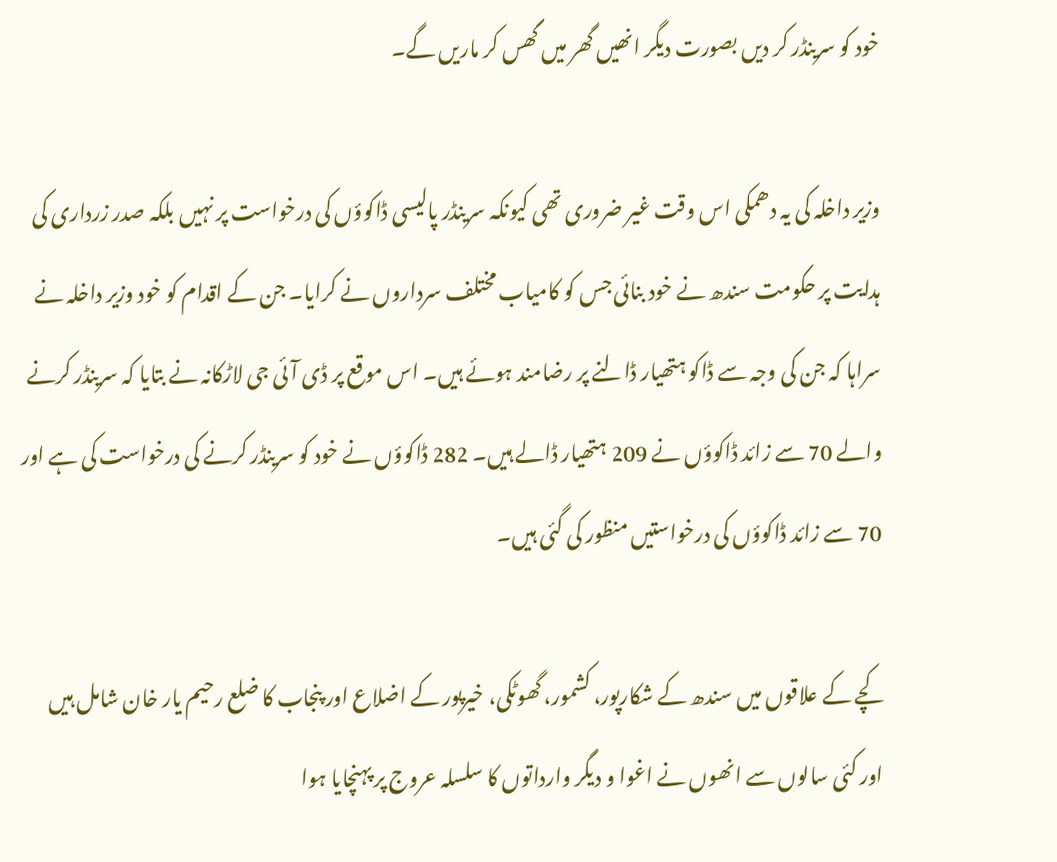خود کو سرینڈر کر دیں بصورت دیگر انھیں گھر میں گھس کر ماریں گے۔

وزیر داخلہ کی یہ دھمکی اس وقت غیر ضروری تھی کیونکہ سرینڈر پالیسی ڈاکوؤں کی درخواست پر نہیں بلکہ صدر زرداری کی ہدایت پر حکومت سندھ نے خود بنائی جس کو کامیاب مختلف سرداروں نے کرایا۔ جن کے اقدام کو خود وزیر داخلہ نے سراہا کہ جن کی وجہ سے ڈاکو ہتھیار ڈالنے پر رضامند ہوئے ہیں۔ اس موقع پر ڈی آئی جی لاڑکانہ نے بتایا کہ سرینڈر کرنے والے 70 سے زائد ڈاکوؤں نے 209 ہتھیار ڈالے ہیں۔ 282 ڈاکوؤں نے خود کو سرینڈر کرنے کی درخواست کی ہے اور 70 سے زائد ڈاکوؤں کی درخواستیں منظور کی گئی ہیں۔

کچے کے علاقوں میں سندھ کے شکارپور، کشمور، گھوٹکی، خیرپور کے اضلاع اور پنجاب کا ضلع رحیم یار خان شامل ہیں اور کئی سالوں سے انھوں نے اغوا و دیگر وارداتوں کا سلسلہ عروج پر پہنچایا ہوا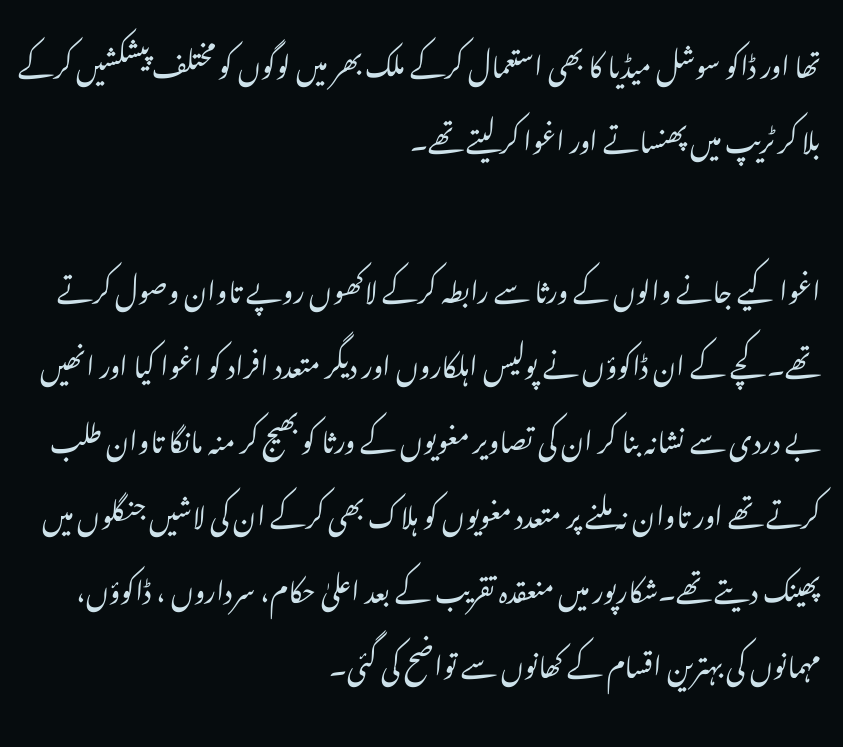تھا اور ڈاکو سوشل میڈیا کا بھی استعمال کرکے ملک بھر میں لوگوں کو مختلف پیشکشیں کرکے بلا کر ٹریپ میں پھنساتے اور اغوا کر لیتے تھے۔

اغوا کیے جانے والوں کے ورثا سے رابطہ کرکے لاکھوں روپے تاوان وصول کرتے تھے۔ کچے کے ان ڈاکوؤں نے پولیس اہلکاروں اور دیگر متعدد افراد کو اغوا کیا اور انھیں بے دردی سے نشانہ بنا کر ان کی تصاویر مغویوں کے ورثا کو بھیج کر منہ مانگا تاوان طلب کرتے تھے اور تاوان نہ ملنے پر متعدد مغویوں کو ہلاک بھی کرکے ان کی لاشیں جنگلوں میں پھینک دیتے تھے۔شکارپور میں منعقدہ تقریب کے بعد اعلیٰ حکام، سرداروں ، ڈاکوؤں، مہمانوں کی بہترین اقسام کے کھانوں سے تواضح کی گئی۔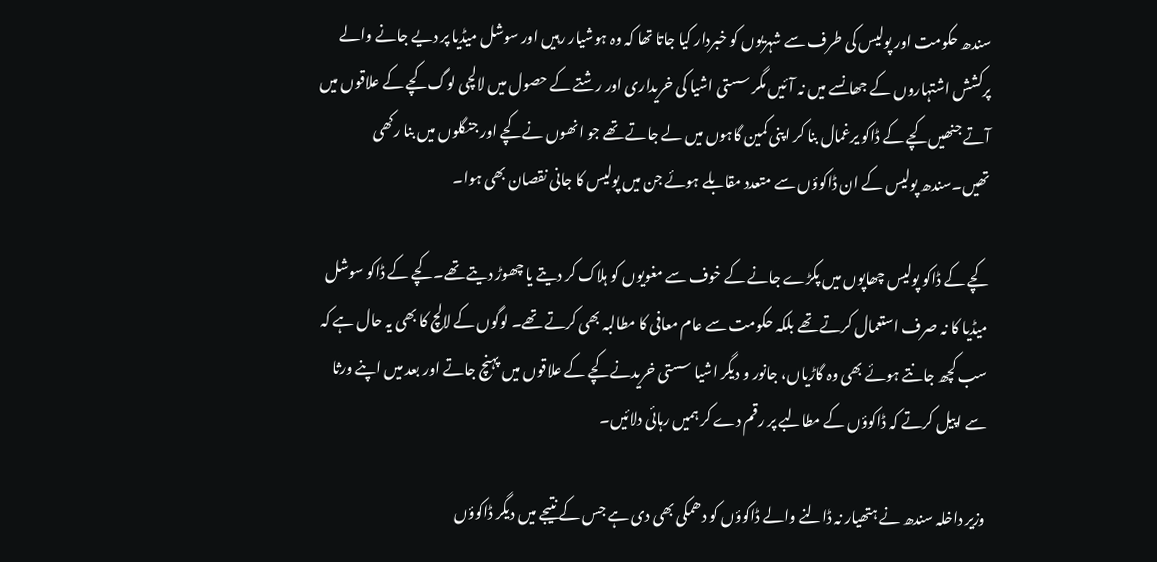سندھ حکومت اور پولیس کی طرف سے شہریوں کو خبردار کیا جاتا تھا کہ وہ ہوشیار رہیں اور سوشل میڈیا پر دیے جانے والے پرکشش اشتہاروں کے جھانسے میں نہ آئیں مگر سستی اشیا کی خریداری اور رشتے کے حصول میں لالچی لوگ کچے کے علاقوں میں آتے جنھیں کچے کے ڈاکو یرغمال بنا کر اپنی کمین گاہوں میں لے جاتے تھے جو انھوں نے کچے اور جنگلوں میں بنا رکھی تھیں۔سندھ پولیس کے ان ڈاکوؤں سے متعدد مقابلے ہوئے جن میں پولیس کا جانی نقصان بھی ہوا۔

کچے کے ڈاکو پولیس چھاپوں میں پکڑے جانے کے خوف سے مغویوں کو ہلاک کر دیتے یا چھوڑ دیتے تھے۔ کچے کے ڈاکو سوشل میڈیا کا نہ صرف استعمال کرتے تھے بلکہ حکومت سے عام معافی کا مطالبہ بھی کرتے تھے۔ لوگوں کے لالچ کا بھی یہ حال ہے کہ سب کچھ جانتے ہوئے بھی وہ گاڑیاں، جانور و دیگر اشیا سستی خریدنے کچے کے علاقوں میں پہنچ جاتے اور بعد میں اپنے ورثا سے اپیل کرتے کہ ڈاکوؤں کے مطالبے پر رقم دے کر ہمیں رہائی دلائیں۔

وزیر داخلہ سندھ نے ہتھیار نہ ڈالنے والے ڈاکوؤں کو دھمکی بھی دی ہے جس کے نتیجے میں دیگر ڈاکوؤں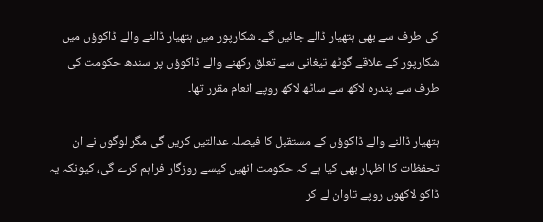کی طرف سے بھی ہتھیار ڈالے جائیں گے۔ شکارپور میں ہتھیار ڈالنے والے ڈاکوؤں میں شکارپور کے علاقے گوٹھ تیغانی سے تعلق رکھنے والے ڈاکوؤں پر سندھ حکومت کی طرف سے پندرہ لاکھ سے ساٹھ لاکھ روپے انعام مقرر تھا۔

ہتھیار ڈالنے والے ڈاکوؤں کے مستقبل کا فیصلہ عدالتیں کریں گی مگر لوگوں نے ان تحفظات کا اظہار بھی کیا ہے کہ حکومت انھیں کیسے روزگار فراہم کرے گی، کیونکہ یہ ڈاکو لاکھوں روپے تاوان لے کر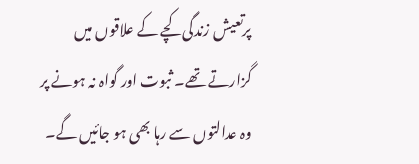پرتعیش زندگی کچے کے علاقوں میں گزارتے تھے۔ ثبوت اور گواہ نہ ہونے پر وہ عدالتوں سے رہا بھی ہو جائیں گے۔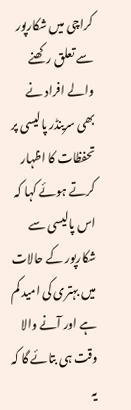کراچی میں شکارپور سے تعلق رکھنے والے افراد نے بھی سرینڈر پالیسی پر تحفظات کا اظہار کرتے ہوئے کہا کہ اس پالیسی سے شکارپور کے حالات میں بہتری کی امید کم ہے اور آنے والا وقت ہی بتائے گا کہ یہ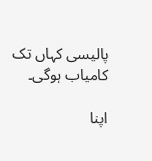پالیسی کہاں تک کامیاب ہوگی۔

اپنا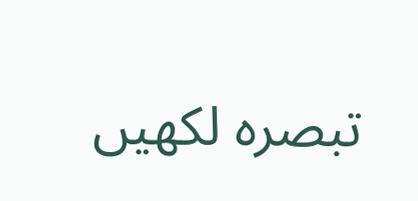تبصرہ لکھیں